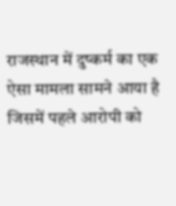राजस्थान में दुष्कर्म का एक ऐसा मामला सामने आया है जिसमें पहले आरोपी को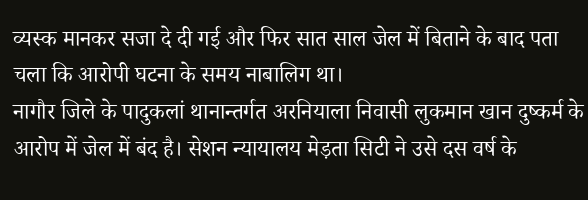व्यस्क मानकर सजा दे दी गई और फिर सात साल जेल में बिताने के बाद पता चला कि आरोपी घटना के समय नाबालिग था।
नागौर जिले के पादुकलां थानान्तर्गत अरनियाला निवासी लुकमान खान दुष्कर्म के आरोप में जेल में बंद है। सेशन न्यायालय मेड़ता सिटी ने उसे दस वर्ष के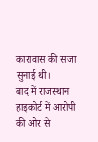कारावास की सजा सुनाई थी।
बाद में राजस्थान हाइकोर्ट में आरोपी की ओर से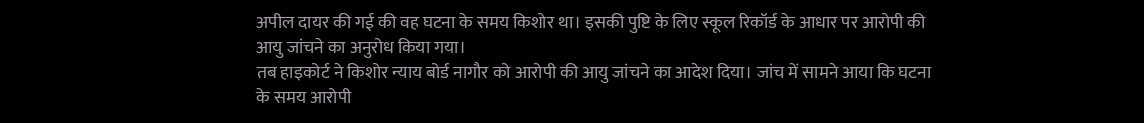अपील दायर की गई की वह घटना के समय किशोर था। इसकी पुष्टि के लिए स्कूल रिकॉर्ड के आधार पर आरोपी की आयु जांचने का अनुरोध किया गया।
तब हाइकोर्ट ने किशोर न्याय बोर्ड नागौर को आरोपी की आयु जांचने का आदेश दिया। जांच में सामने आया कि घटना के समय आरोपी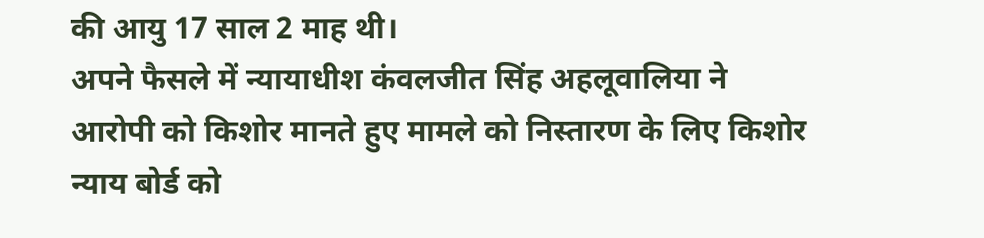की आयु 17 साल 2 माह थी।
अपने फैसले में न्यायाधीश कंवलजीत सिंह अहलूवालिया ने आरोपी को किशोर मानते हुए मामले को निस्तारण के लिए किशोर न्याय बोर्ड को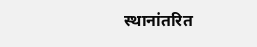स्थानांतरित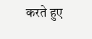करते हुए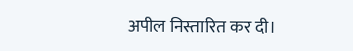अपील निस्तारित कर दी।